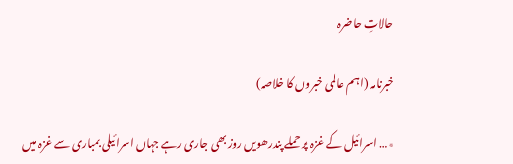حالاتِ حاضرہ

خبرنامہ (اہم عالمی خبروں کا خلاصہ)

٭… اسرائیل کے غزہ پر حملے پندرھویں روز بھی جاری رہے جہاں اسرائیلی بمباری سے غزہ میں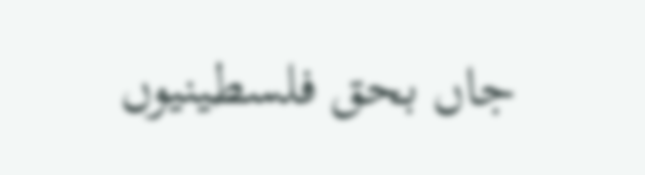جاں بحق فلسطینیوں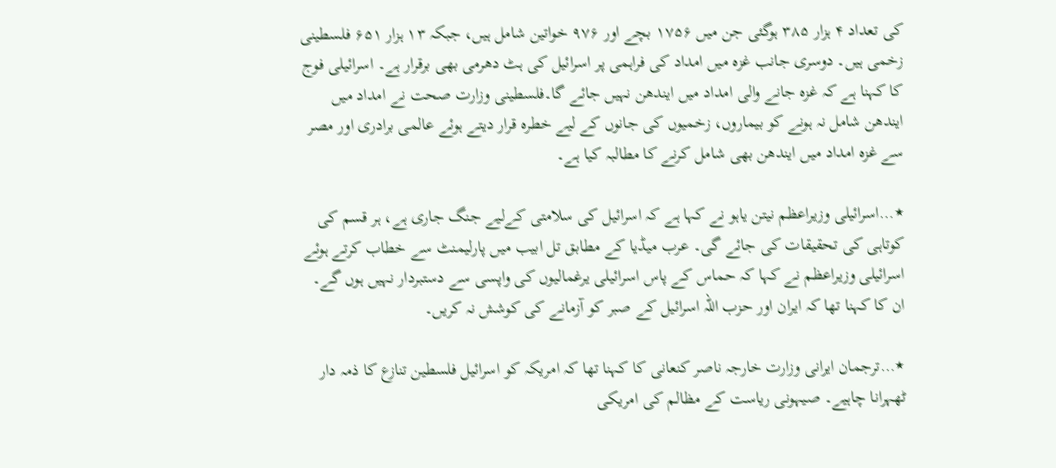کی تعداد ۴ ہزار ۳۸۵ ہوگئی جن میں ۱۷۵۶ بچے اور ۹۷۶ خواتین شامل ہیں، جبکہ ۱۳ ہزار ۶۵۱ فلسطینی زخمی ہیں۔ دوسری جانب غزہ میں امداد کی فراہمی پر اسرائیل کی ہٹ دھرمی بھی برقرار ہے۔ اسرائیلی فوج کا کہنا ہے کہ غزہ جانے والی امداد میں ایندھن نہیں جائے گا۔فلسطینی وزارت صحت نے امداد میں ایندھن شامل نہ ہونے کو بیماروں، زخمیوں کی جانوں کے لیے خطرہ قرار دیتے ہوئے عالمی برادری اور مصر سے غزہ امداد میں ایندھن بھی شامل کرنے کا مطالبہ کیا ہے۔

٭…اسرائیلی وزیراعظم نیتن یاہو نے کہا ہے کہ اسرائیل کی سلامتی کےلیے جنگ جاری ہے، ہر قسم کی کوتاہی کی تحقیقات کی جائے گی۔ عرب میڈیا کے مطابق تل ابیب میں پارلیمنٹ سے خطاب کرتے ہوئے اسرائیلی وزیراعظم نے کہا کہ حماس کے پاس اسرائیلی یرغمالیوں کی واپسی سے دستبردار نہیں ہوں گے۔ ان کا کہنا تھا کہ ایران اور حزب اللہ اسرائیل کے صبر کو آزمانے کی کوشش نہ کریں۔

٭…ترجمان ایرانی وزارت خارجہ ناصر کنعانی کا کہنا تھا کہ امریکہ کو اسرائیل فلسطین تنازع کا ذمہ دار ٹھہرانا چاہیے۔ صیہونی ریاست کے مظالم کی امریکی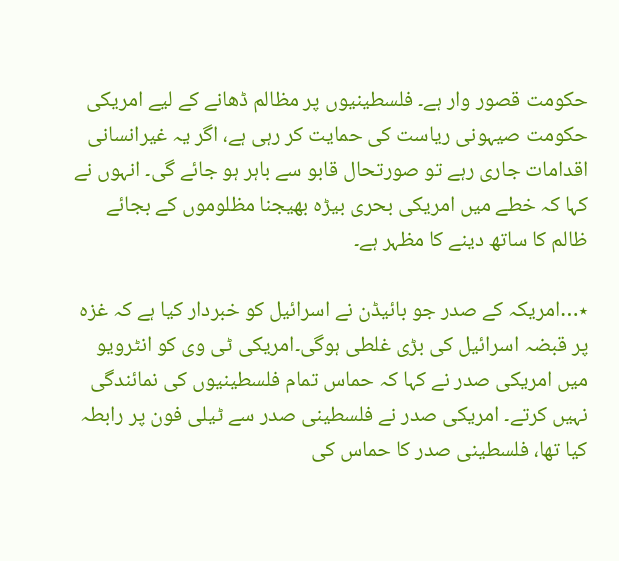حکومت قصور وار ہے۔ فلسطینیوں پر مظالم ڈھانے کے لیے امریکی حکومت صیہونی ریاست کی حمایت کر رہی ہے، اگر یہ غیرانسانی اقدامات جاری رہے تو صورتحال قابو سے باہر ہو جائے گی۔ انہوں نے کہا کہ خطے میں امریکی بحری بیڑہ بھیجنا مظلوموں کے بجائے ظالم کا ساتھ دینے کا مظہر ہے۔

٭…امریکہ کے صدر جو بائیڈن نے اسرائیل کو خبردار کیا ہے کہ غزہ پر قبضہ اسرائیل کی بڑی غلطی ہوگی۔امریکی ٹی وی کو انٹرویو میں امریکی صدر نے کہا کہ حماس تمام فلسطینیوں کی نمائندگی نہیں کرتے۔ امریکی صدر نے فلسطینی صدر سے ٹیلی فون پر رابطہ کیا تھا، فلسطینی صدر کا حماس کی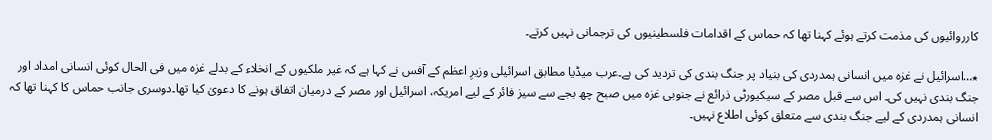کارروائیوں کی مذمت کرتے ہوئے کہنا تھا کہ حماس کے اقدامات فلسطینیوں کی ترجمانی نہیں کرتے۔

٭…اسرائیل نے غزہ میں انسانی ہمدردی کی بنیاد پر جنگ بندی کی تردید کی ہے۔عرب میڈیا مطابق اسرائیلی وزیرِ اعظم کے آفس نے کہا ہے کہ غیر ملکیوں کے انخلاء کے بدلے غزہ میں فی الحال کوئی انسانی امداد اور جنگ بندی نہیں کی۔ اس سے قبل مصر کے سیکیورٹی ذرائع نے جنوبی غزہ میں صبح چھ بجے سے سیز فائر کے لیے امریکہ، اسرائیل اور مصر کے درمیان اتفاق ہونے کا دعویٰ کیا تھا۔دوسری جانب حماس کا کہنا تھا کہ انسانی ہمدردی کے لیے جنگ بندی سے متعلق کوئی اطلاع نہیں۔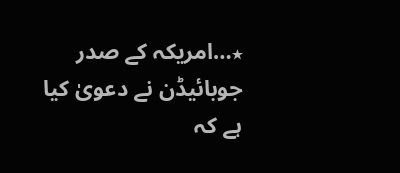٭…امریکہ کے صدر جوبائیڈن نے دعویٰ کیا ہے کہ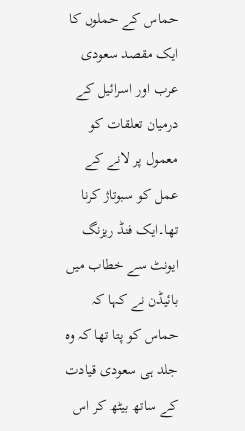حماس کے حملوں کا ایک مقصد سعودی عرب اور اسرائیل کے درمیان تعلقات کو معمول پر لانے کے عمل کو سبوتاژ کرنا تھا۔ایک فنڈ ریزنگ ایونٹ سے خطاب میں بائیڈن نے کہا کہ حماس کو پتا تھا کہ وہ جلد ہی سعودی قیادت کے ساتھ بیٹھ کر اس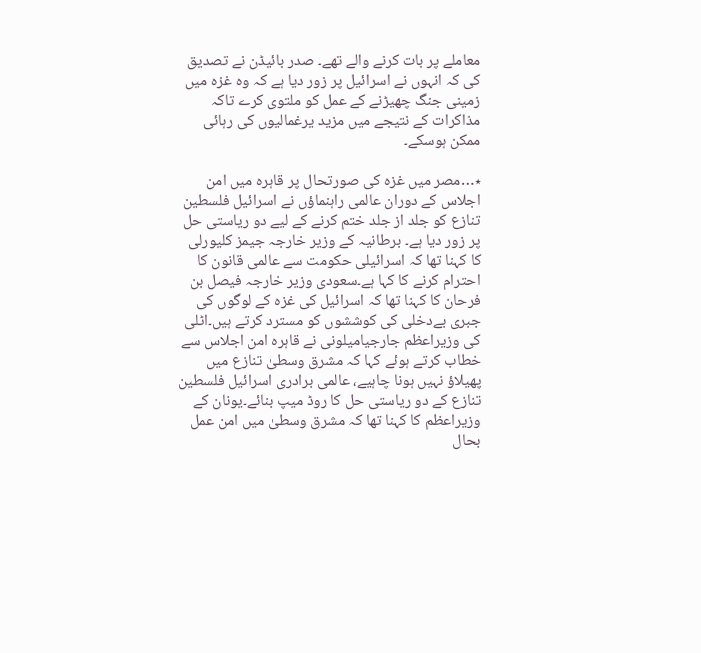معاملے پر بات کرنے والے تھے۔ صدر بائیڈن نے تصدیق کی کہ انہوں نے اسرائیل پر زور دیا ہے کہ وہ غزہ میں زمینی جنگ چھیڑنے کے عمل کو ملتوی کرے تاکہ مذاکرات کے نتیجے میں مزید یرغمالیوں کی رہائی ممکن ہوسکے۔

٭…مصر میں غزہ کی صورتحال پر قاہرہ میں امن اجلاس کے دوران عالمی راہنماؤں نے اسرائیل فلسطین تنازع کو جلد از جلد ختم کرنے کے لیے دو ریاستی حل پر زور دیا ہے۔ برطانیہ کے وزیر خارجہ جیمز کلیورلی کا کہنا تھا کہ اسرائیلی حکومت سے عالمی قانون کا احترام کرنے کا کہا ہے۔سعودی وزیر خارجہ فیصل بن فرحان کا کہنا تھا کہ اسرائیل کی غزہ کے لوگوں کی جبری بےدخلی کی کوششوں کو مسترد کرتے ہیں۔اٹلی کی وزیراعظم جارجیامیلونی نے قاہرہ امن اجلاس سے خطاب کرتے ہوئے کہا کہ مشرق وسطیٰ تنازع میں پھیلاؤ نہیں ہونا چاہیے، عالمی برادری اسرائیل فلسطین تنازع کے دو ریاستی حل کا روڈ میپ بنائے۔یونان کے وزیراعظم کا کہنا تھا کہ مشرق وسطیٰ میں امن عمل بحال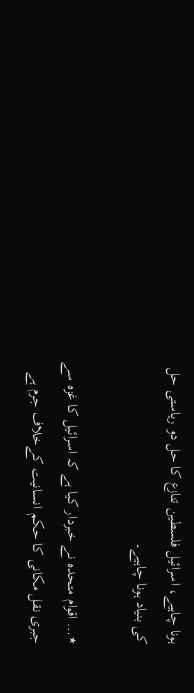ہونا چاہیے، اسرائیل فلسطین تنازع کا حل دو ریاستی حل کی بنیاد ہونا چاہیے۔

٭… اقوام متحدہ نے خبردار کیا ہے کہ اسرائیل کا غزہ سے جبری نقل مکانی کا حکم انسانیت کےخلاف جرم ہے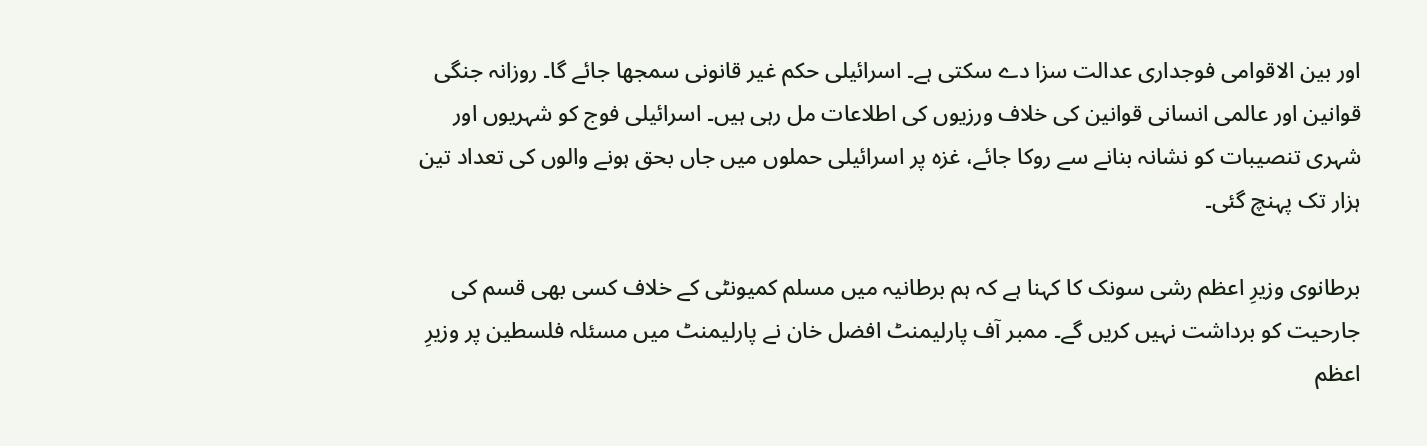اور بین الاقوامی فوجداری عدالت سزا دے سکتی ہے۔ اسرائیلی حکم غیر قانونی سمجھا جائے گا۔ روزانہ جنگی قوانین اور عالمی انسانی قوانین کی خلاف ورزیوں کی اطلاعات مل رہی ہیں۔ اسرائیلی فوج کو شہریوں اور شہری تنصیبات کو نشانہ بنانے سے روکا جائے، غزہ پر اسرائیلی حملوں میں جاں بحق ہونے والوں کی تعداد تین ہزار تک پہنچ گئی۔

برطانوی وزیرِ اعظم رشی سونک کا کہنا ہے کہ ہم برطانیہ میں مسلم کمیونٹی کے خلاف کسی بھی قسم کی جارحیت کو برداشت نہیں کریں گے۔ ممبر آف پارلیمنٹ افضل خان نے پارلیمنٹ میں مسئلہ فلسطین پر وزیرِ اعظم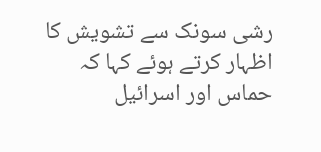رشی سونک سے تشویش کا اظہار کرتے ہوئے کہا کہ حماس اور اسرائیل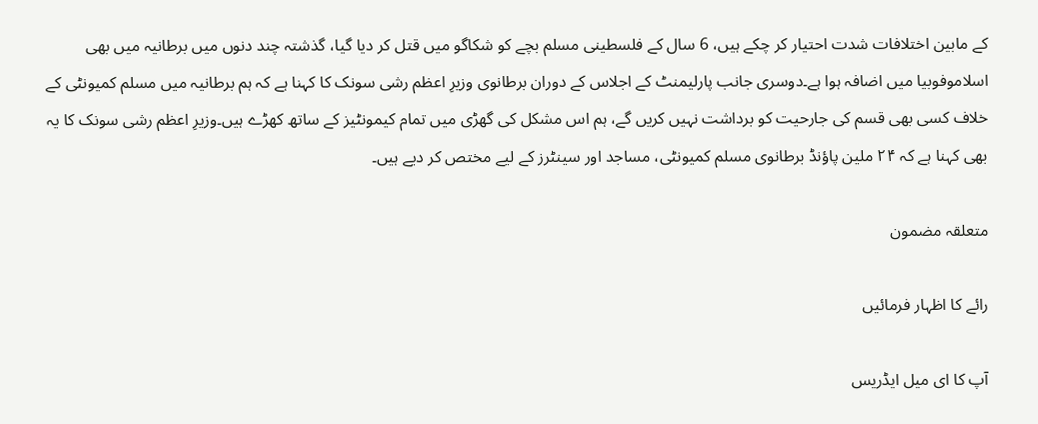کے مابین اختلافات شدت احتیار کر چکے ہیں، 6 سال کے فلسطینی مسلم بچے کو شکاگو میں قتل کر دیا گیا، گذشتہ چند دنوں میں برطانیہ میں بھی اسلاموفوبیا میں اضافہ ہوا ہے۔دوسری جانب پارلیمنٹ کے اجلاس کے دوران برطانوی وزیرِ اعظم رشی سونک کا کہنا ہے کہ ہم برطانیہ میں مسلم کمیونٹی کے خلاف کسی بھی قسم کی جارحیت کو برداشت نہیں کریں گے، ہم اس مشکل کی گھڑی میں تمام کیمونٹیز کے ساتھ کھڑے ہیں۔وزیرِ اعظم رشی سونک کا یہ بھی کہنا ہے کہ ۲۴ ملین پاؤنڈ برطانوی مسلم کمیونٹی، مساجد اور سینٹرز کے لیے مختص کر دیے ہیں۔

متعلقہ مضمون

رائے کا اظہار فرمائیں

آپ کا ای میل ایڈریس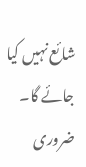شائع نہیں کیا جائے گا۔ ضروری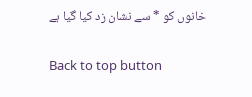خانوں کو * سے نشان زد کیا گیا ہے

Back to top button